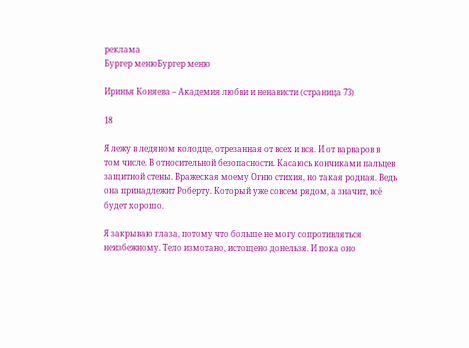реклама
Бургер менюБургер меню

Иринья Коняева – Академия любви и ненависти (страница 73)

18

Я лежу в ледяном колодце, отрезанная от всех и вся. И от варваров в том числе. В относительной безопасности. Касаюсь кончиками пальцев защитной стены. Вражеская моему Огню стихия, но такая родная. Ведь она принадлежит Роберту. Который уже совсем рядом, а значит, всё будет хорошо.

Я закрываю глаза, потому что больше не могу сопротивляться неизбежному. Тело измотано, истощено донельзя. И пока оно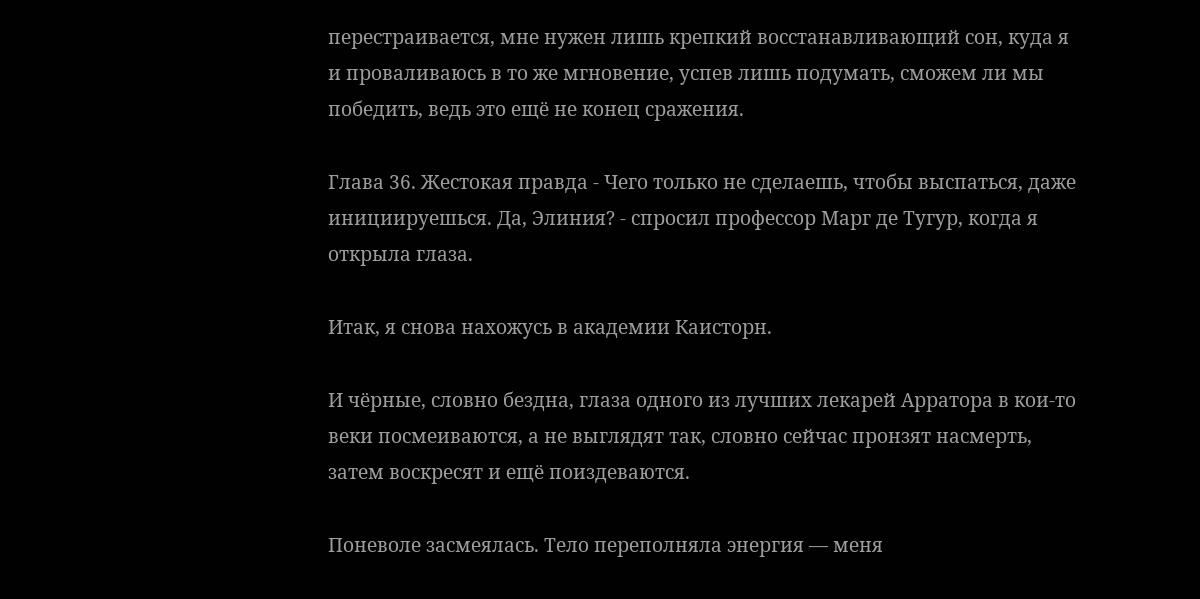перестраивается, мне нужен лишь крепкий восстанавливающий сон, куда я и проваливаюсь в то же мгновение, успев лишь подумать, сможем ли мы победить, ведь это ещё не конец сражения.

Глава 36. Жестокая правда - Чего только не сделаешь, чтобы выспаться, даже инициируешься. Да, Элиния? - спросил профессор Марг де Тугур, когда я открыла глаза.

Итак, я снова нахожусь в академии Каисторн.

И чёрные, словно бездна, глаза одного из лучших лекарей Арратора в кои-то веки посмеиваются, а не выглядят так, словно сейчас пронзят насмерть, затем воскресят и ещё поиздеваются.

Поневоле засмеялась. Тело переполняла энергия — меня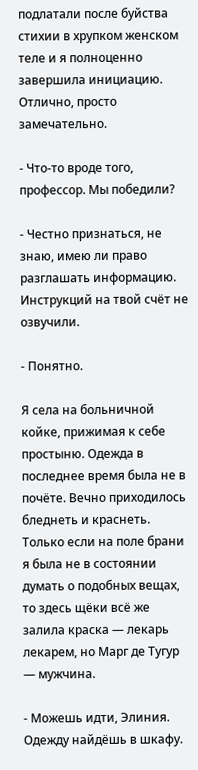подлатали после буйства стихии в хрупком женском теле и я полноценно завершила инициацию. Отлично, просто замечательно.

- Что-то вроде того, профессор. Мы победили?

- Честно признаться, не знаю, имею ли право разглашать информацию. Инструкций на твой счёт не озвучили.

- Понятно.

Я села на больничной койке, прижимая к себе простыню. Одежда в последнее время была не в почёте. Вечно приходилось бледнеть и краснеть. Только если на поле брани я была не в состоянии думать о подобных вещах, то здесь щёки всё же залила краска — лекарь лекарем, но Марг де Тугур — мужчина.

- Можешь идти, Элиния. Одежду найдёшь в шкафу.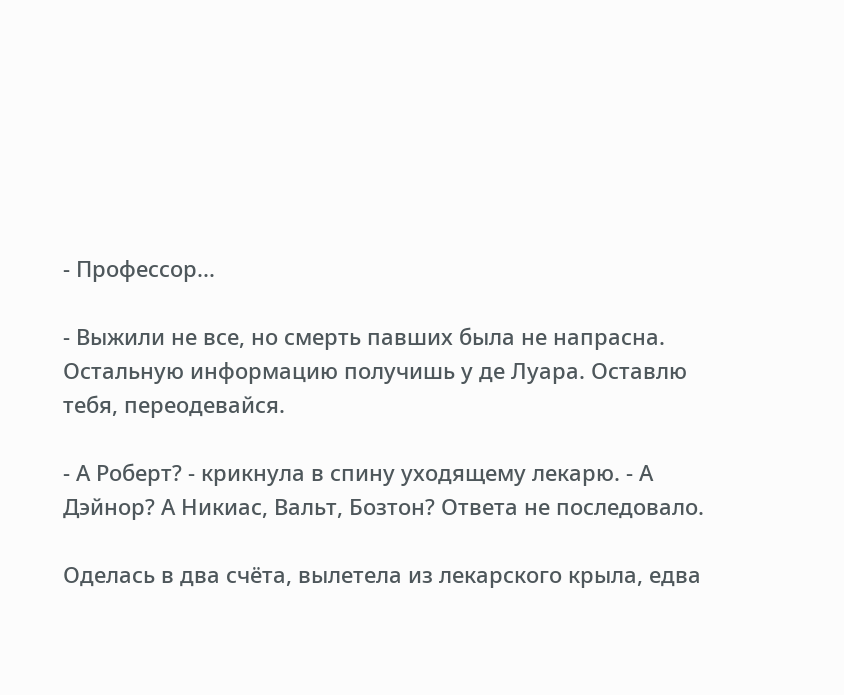- Профессор...

- Выжили не все, но смерть павших была не напрасна. Остальную информацию получишь у де Луара. Оставлю тебя, переодевайся.

- А Роберт? - крикнула в спину уходящему лекарю. - А Дэйнор? А Никиас, Вальт, Бозтон? Ответа не последовало.

Оделась в два счёта, вылетела из лекарского крыла, едва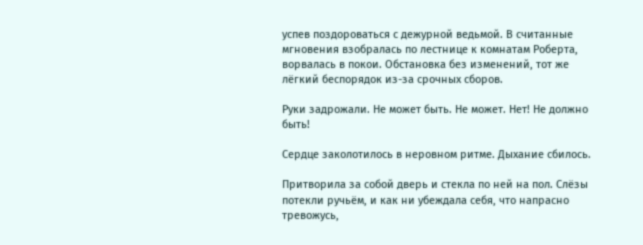успев поздороваться с дежурной ведьмой. В считанные мгновения взобралась по лестнице к комнатам Роберта, ворвалась в покои. Обстановка без изменений, тот же лёгкий беспорядок из-за срочных сборов.

Руки задрожали. Не может быть. Не может. Нет! Не должно быть!

Сердце заколотилось в неровном ритме. Дыхание сбилось.

Притворила за собой дверь и стекла по ней на пол. Слёзы потекли ручьём, и как ни убеждала себя, что напрасно тревожусь,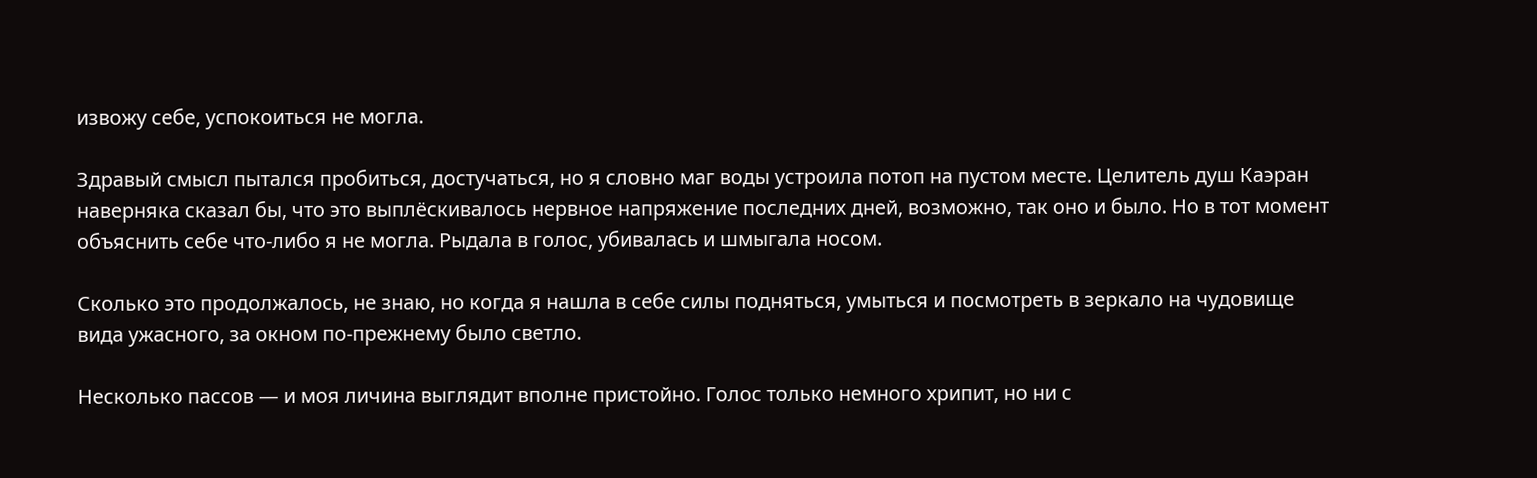извожу себе, успокоиться не могла.

Здравый смысл пытался пробиться, достучаться, но я словно маг воды устроила потоп на пустом месте. Целитель душ Каэран наверняка сказал бы, что это выплёскивалось нервное напряжение последних дней, возможно, так оно и было. Но в тот момент объяснить себе что-либо я не могла. Рыдала в голос, убивалась и шмыгала носом.

Сколько это продолжалось, не знаю, но когда я нашла в себе силы подняться, умыться и посмотреть в зеркало на чудовище вида ужасного, за окном по-прежнему было светло.

Несколько пассов — и моя личина выглядит вполне пристойно. Голос только немного хрипит, но ни с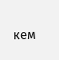кем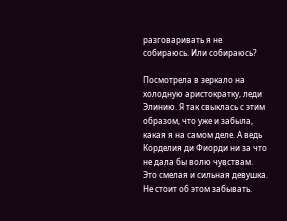разговаривать я не собираюсь. Или собираюсь?

Посмотрела в зеркало на холодную аристократку, леди Элинию. Я так свыклась с этим образом, что уже и забыла, какая я на самом деле. А ведь Корделия ди Фиорди ни за что не дала бы волю чувствам. Это смелая и сильная девушка. Не стоит об этом забывать.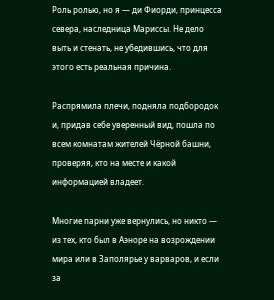Роль ролью, но я — ди Фиорди, принцесса севера, наследница Мариссы. Не дело выть и стенать, не убедившись, что для этого есть реальная причина.

Распрямила плечи, подняла подбородок и, придав себе уверенный вид, пошла по всем комнатам жителей Чёрной башни, проверяя, кто на месте и какой информацией владеет.

Многие парни уже вернулись, но никто — из тех, кто был в Аэноре на возрождении мира или в Заполярье у варваров, и если за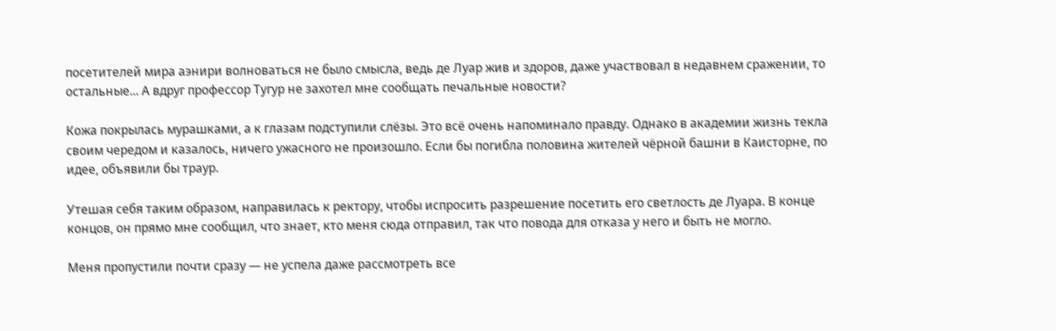посетителей мира аэнири волноваться не было смысла, ведь де Луар жив и здоров, даже участвовал в недавнем сражении, то остальные... А вдруг профессор Тугур не захотел мне сообщать печальные новости?

Кожа покрылась мурашками, а к глазам подступили слёзы. Это всё очень напоминало правду. Однако в академии жизнь текла своим чередом и казалось, ничего ужасного не произошло. Если бы погибла половина жителей чёрной башни в Каисторне, по идее, объявили бы траур.

Утешая себя таким образом, направилась к ректору, чтобы испросить разрешение посетить его светлость де Луара. В конце концов, он прямо мне сообщил, что знает, кто меня сюда отправил, так что повода для отказа у него и быть не могло.

Меня пропустили почти сразу — не успела даже рассмотреть все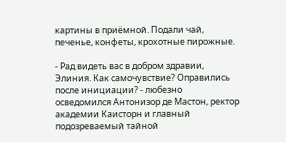картины в приёмной. Подали чай, печенье, конфеты, крохотные пирожные.

- Рад видеть вас в добром здравии, Элиния. Как самочувствие? Оправились после инициации? - любезно осведомился Антонизор де Мастон, ректор академии Каисторн и главный подозреваемый тайной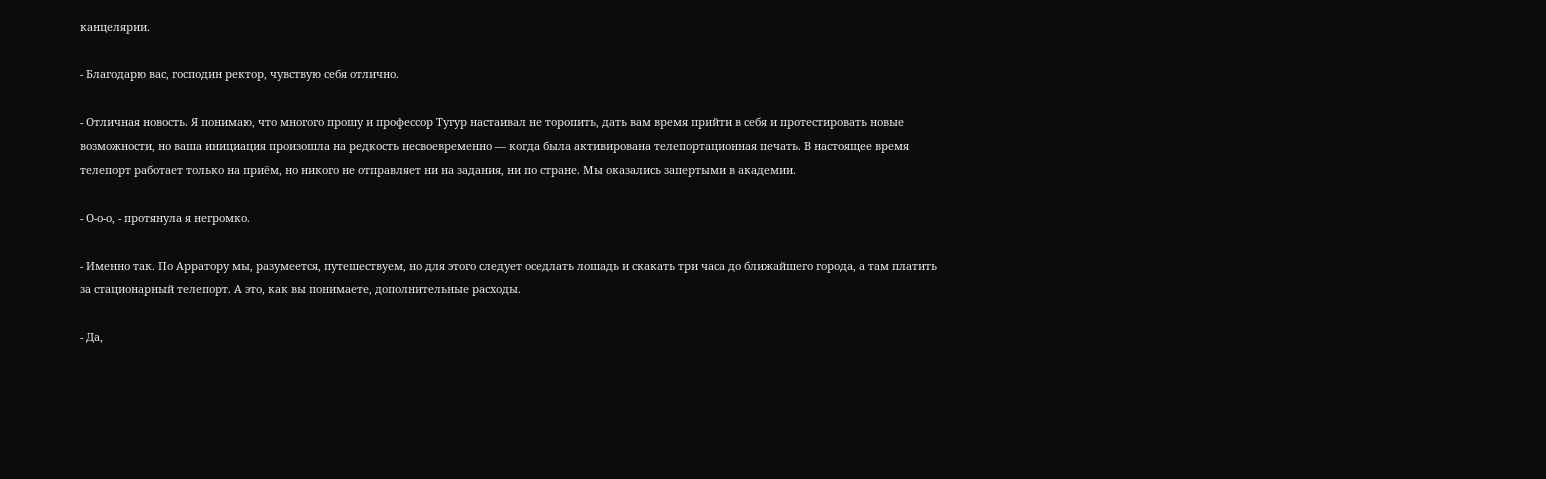канцелярии.

- Благодарю вас, господин ректор, чувствую себя отлично.

- Отличная новость. Я понимаю, что многого прошу и профессор Тугур настаивал не торопить, дать вам время прийти в себя и протестировать новые возможности, но ваша инициация произошла на редкость несвоевременно — когда была активирована телепортационная печать. В настоящее время телепорт работает только на приём, но никого не отправляет ни на задания, ни по стране. Мы оказались запертыми в академии.

- О-о-о, - протянула я негромко.

- Именно так. По Арратору мы, разумеется, путешествуем, но для этого следует оседлать лошадь и скакать три часа до ближайшего города, а там платить за стационарный телепорт. А это, как вы понимаете, дополнительные расходы.

- Да,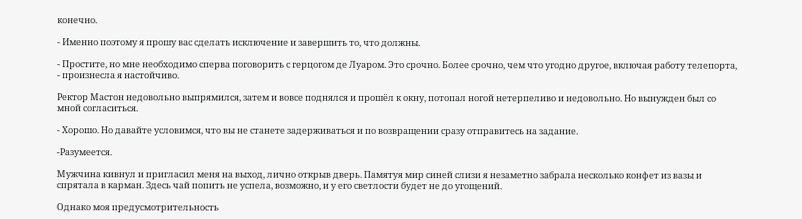конечно.

- Именно поэтому я прошу вас сделать исключение и завершить то, что должны.

- Простите, но мне необходимо сперва поговорить с герцогом де Луаром. Это срочно. Более срочно, чем что угодно другое, включая работу телепорта, - произнесла я настойчиво.

Ректор Мастон недовольно выпрямился, затем и вовсе поднялся и прошёл к окну, потопал ногой нетерпеливо и недовольно. Но вынужден был со мной согласиться.

- Хорошо. Но давайте условимся, что вы не станете задерживаться и по возвращении сразу отправитесь на задание.

-Разумеется.

Мужчина кивнул и пригласил меня на выход, лично открыв дверь. Памятуя мир синей слизи я незаметно забрала несколько конфет из вазы и спрятала в карман. Здесь чай попить не успела, возможно, и у его светлости будет не до угощений.

Однако моя предусмотрительность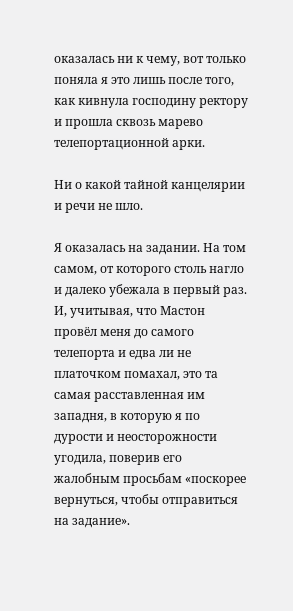оказалась ни к чему, вот только поняла я это лишь после того, как кивнула господину ректору и прошла сквозь марево телепортационной арки.

Ни о какой тайной канцелярии и речи не шло.

Я оказалась на задании. На том самом, от которого столь нагло и далеко убежала в первый раз. И, учитывая, что Мастон провёл меня до самого телепорта и едва ли не платочком помахал, это та самая расставленная им западня, в которую я по дурости и неосторожности угодила, поверив его жалобным просьбам «поскорее вернуться, чтобы отправиться на задание».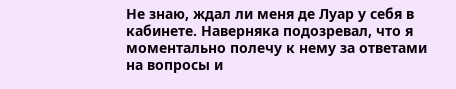Не знаю, ждал ли меня де Луар у себя в кабинете. Наверняка подозревал, что я моментально полечу к нему за ответами на вопросы и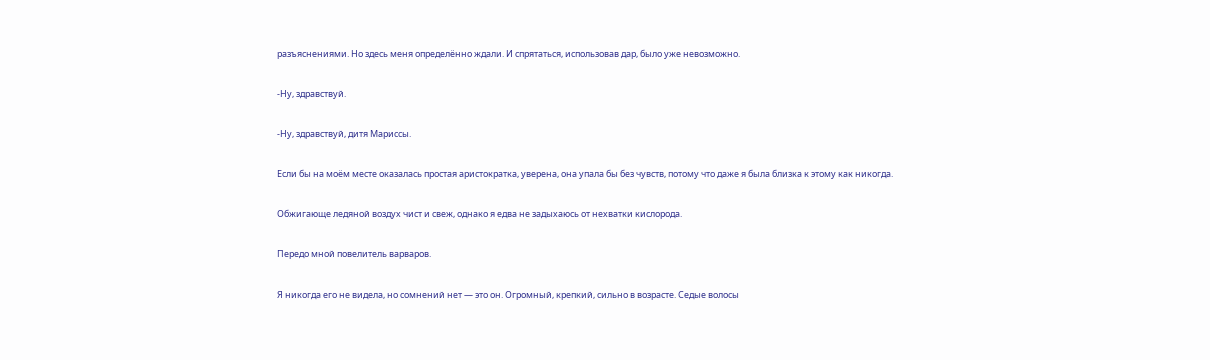разъяснениями. Но здесь меня определённо ждали. И спрятаться, использовав дар, было уже невозможно.

-Ну, здравствуй.

-Ну, здравствуй, дитя Мариссы.

Если бы на моём месте оказалась простая аристократка, уверена, она упала бы без чувств, потому что даже я была близка к этому как никогда.

Обжигающе ледяной воздух чист и свеж, однако я едва не задыхаюсь от нехватки кислорода.

Передо мной повелитель варваров.

Я никогда его не видела, но сомнений нет — это он. Огромный, крепкий, сильно в возрасте. Седые волосы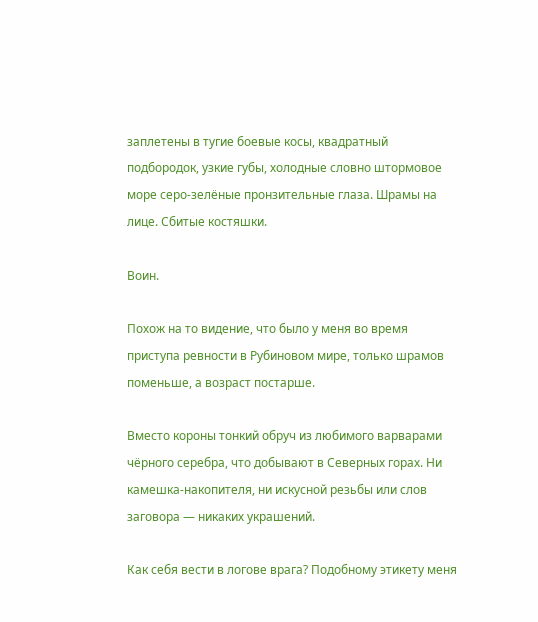заплетены в тугие боевые косы, квадратный подбородок, узкие губы, холодные словно штормовое море серо-зелёные пронзительные глаза. Шрамы на лице. Сбитые костяшки.

Воин.

Похож на то видение, что было у меня во время приступа ревности в Рубиновом мире, только шрамов поменьше, а возраст постарше.

Вместо короны тонкий обруч из любимого варварами чёрного серебра, что добывают в Северных горах. Ни камешка-накопителя, ни искусной резьбы или слов заговора — никаких украшений.

Как себя вести в логове врага? Подобному этикету меня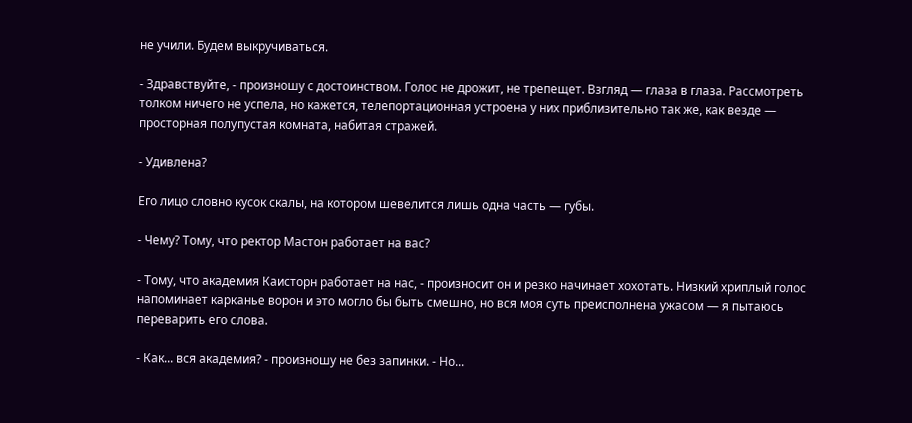не учили. Будем выкручиваться.

- Здравствуйте, - произношу с достоинством. Голос не дрожит, не трепещет. Взгляд — глаза в глаза. Рассмотреть толком ничего не успела, но кажется, телепортационная устроена у них приблизительно так же, как везде — просторная полупустая комната, набитая стражей.

- Удивлена?

Его лицо словно кусок скалы, на котором шевелится лишь одна часть — губы.

- Чему? Тому, что ректор Мастон работает на вас?

- Тому, что академия Каисторн работает на нас, - произносит он и резко начинает хохотать. Низкий хриплый голос напоминает карканье ворон и это могло бы быть смешно, но вся моя суть преисполнена ужасом — я пытаюсь переварить его слова.

- Как... вся академия? - произношу не без запинки. - Но...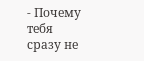- Почему тебя сразу не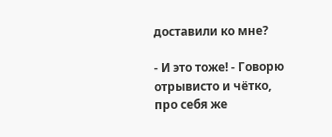доставили ко мне?

- И это тоже! - Говорю отрывисто и чётко, про себя же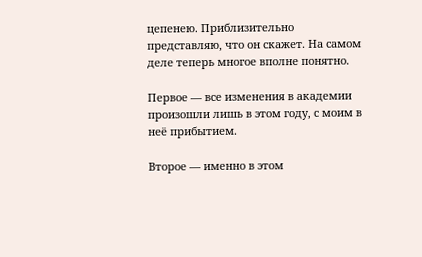цепенею. Приблизительно представляю, что он скажет. На самом деле теперь многое вполне понятно.

Первое — все изменения в академии произошли лишь в этом году, с моим в неё прибытием.

Второе — именно в этом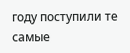году поступили те самые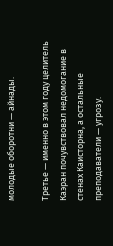молодые оборотни — айнады.

Третье — именно в этом году целитель Каэран почувствовал недомогание в стенах Каисторна, а остальные преподаватели — угрозу.